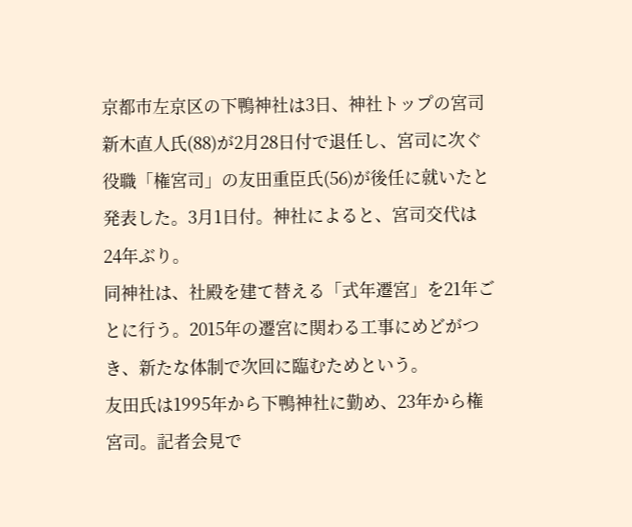京都市左京区の下鴨神社は3日、神社トップの宮司新木直人氏(88)が2月28日付で退任し、宮司に次ぐ役職「権宮司」の友田重臣氏(56)が後任に就いたと発表した。3月1日付。神社によると、宮司交代は24年ぶり。
同神社は、社殿を建て替える「式年遷宮」を21年ごとに行う。2015年の遷宮に関わる工事にめどがつき、新たな体制で次回に臨むためという。
友田氏は1995年から下鴨神社に勤め、23年から権宮司。記者会見で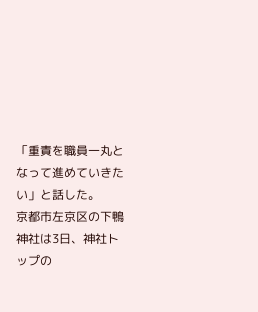「重責を職員一丸となって進めていきたい」と話した。
京都市左京区の下鴨神社は3日、神社トップの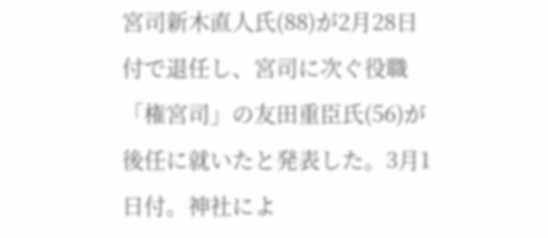宮司新木直人氏(88)が2月28日付で退任し、宮司に次ぐ役職「権宮司」の友田重臣氏(56)が後任に就いたと発表した。3月1日付。神社によ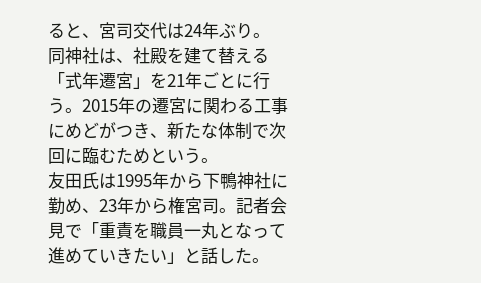ると、宮司交代は24年ぶり。
同神社は、社殿を建て替える「式年遷宮」を21年ごとに行う。2015年の遷宮に関わる工事にめどがつき、新たな体制で次回に臨むためという。
友田氏は1995年から下鴨神社に勤め、23年から権宮司。記者会見で「重責を職員一丸となって進めていきたい」と話した。